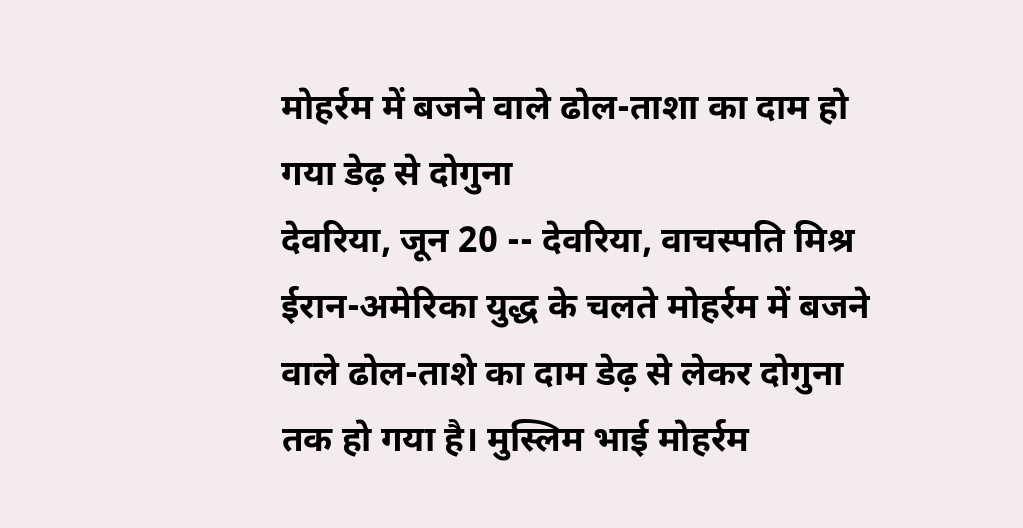मोहर्रम में बजने वाले ढोल-ताशा का दाम हो गया डेढ़ से दोगुना
देवरिया, जून 20 -- देवरिया, वाचस्पति मिश्र ईरान-अमेरिका युद्ध के चलते मोहर्रम में बजने वाले ढोल-ताशे का दाम डेढ़ से लेकर दोगुना तक हो गया है। मुस्लिम भाई मोहर्रम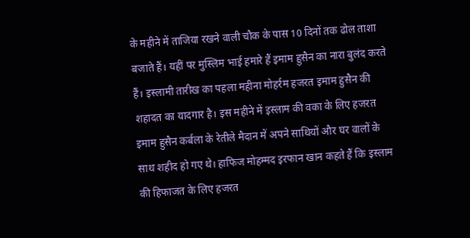के महीने में ताजिया रखने वाली चौक के पास 10 दिनों तक ढोल ताशा बजाते हैं। यहीं पर मुस्लिम भाई हमारे हैं इमाम हुसैन का नारा बुलंद करते हैं। इस्लामी तारीख का पहला महीना मोहर्रम हजरत इमाम हुसैन की शहादत का यादगार है। इस महीने में इस्लाम की वका के लिए हजरत इमाम हुसैन कर्बला के रेतीले मैदान में अपने साथियों और घर वालों के साथ शहीद हो गए थे। हाफिज मोहम्मद इरफान खान कहते हैं कि इस्लाम की हिफाजत के लिए हजरत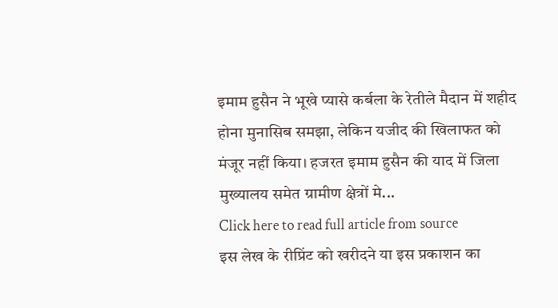इमाम हुसैन ने भूखे प्यासे कर्बला के रेतीले मैदान में शहीद होना मुनासिब समझा, लेकिन यजीद की खिलाफत को मंजूर नहीं किया। हजरत इमाम हुसैन की याद में जिला मुख्यालय समेत ग्रामीण क्षेत्रों मे...
Click here to read full article from source
इस लेख के रीप्रिंट को खरीदने या इस प्रकाशन का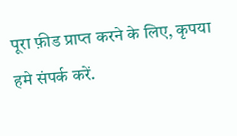पूरा फ़ीड प्राप्त करने के लिए, कृपया
हमे संपर्क करें.